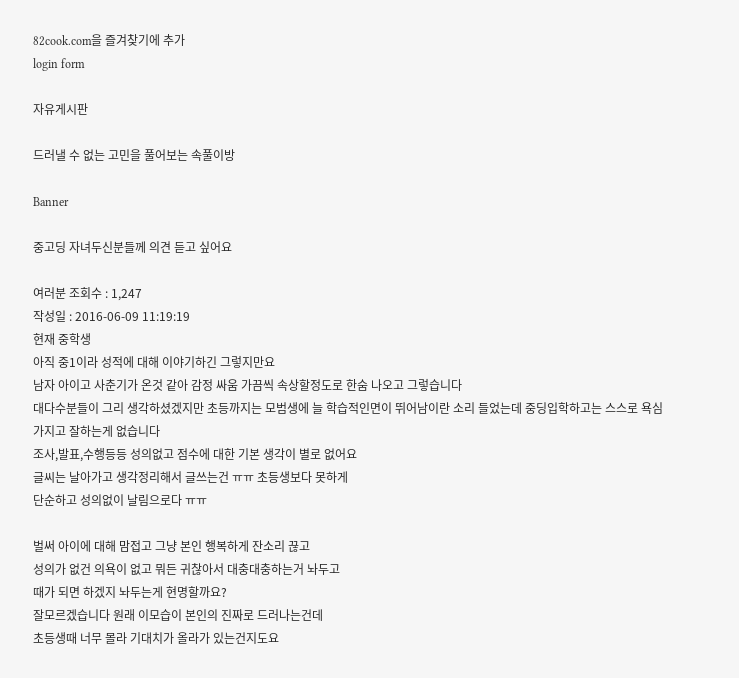82cook.com을 즐겨찾기에 추가
login form

자유게시판

드러낼 수 없는 고민을 풀어보는 속풀이방

Banner

중고딩 자녀두신분들께 의견 듣고 싶어요

여러분 조회수 : 1,247
작성일 : 2016-06-09 11:19:19
현재 중학생
아직 중1이라 성적에 대해 이야기하긴 그렇지만요
남자 아이고 사춘기가 온것 같아 감정 싸움 가끔씩 속상할정도로 한숨 나오고 그렇습니다
대다수분들이 그리 생각하셨겠지만 초등까지는 모범생에 늘 학습적인면이 뛰어남이란 소리 들었는데 중딩입학하고는 스스로 욕심가지고 잘하는게 없습니다
조사,발표,수행등등 성의없고 점수에 대한 기본 생각이 별로 없어요
글씨는 날아가고 생각정리해서 글쓰는건 ㅠㅠ 초등생보다 못하게
단순하고 성의없이 날림으로다 ㅠㅠ

벌써 아이에 대해 맘접고 그냥 본인 행복하게 잔소리 끊고
성의가 없건 의욕이 없고 뭐든 귀찮아서 대충대충하는거 놔두고
때가 되면 하겠지 놔두는게 현명할까요?
잘모르겠습니다 원래 이모습이 본인의 진짜로 드러나는건데
초등생때 너무 몰라 기대치가 올라가 있는건지도요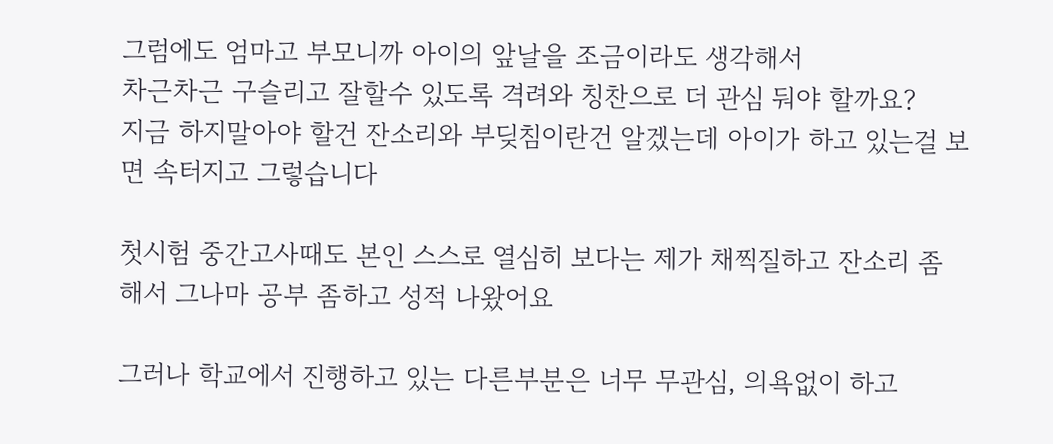그럼에도 엄마고 부모니까 아이의 앞날을 조금이라도 생각해서
차근차근 구슬리고 잘할수 있도록 격려와 칭찬으로 더 관심 둬야 할까요?
지금 하지말아야 할건 잔소리와 부딪침이란건 알겠는데 아이가 하고 있는걸 보면 속터지고 그렇습니다

첫시험 중간고사때도 본인 스스로 열심히 보다는 제가 채찍질하고 잔소리 좀 해서 그나마 공부 좀하고 성적 나왔어요

그러나 학교에서 진행하고 있는 다른부분은 너무 무관심, 의욕없이 하고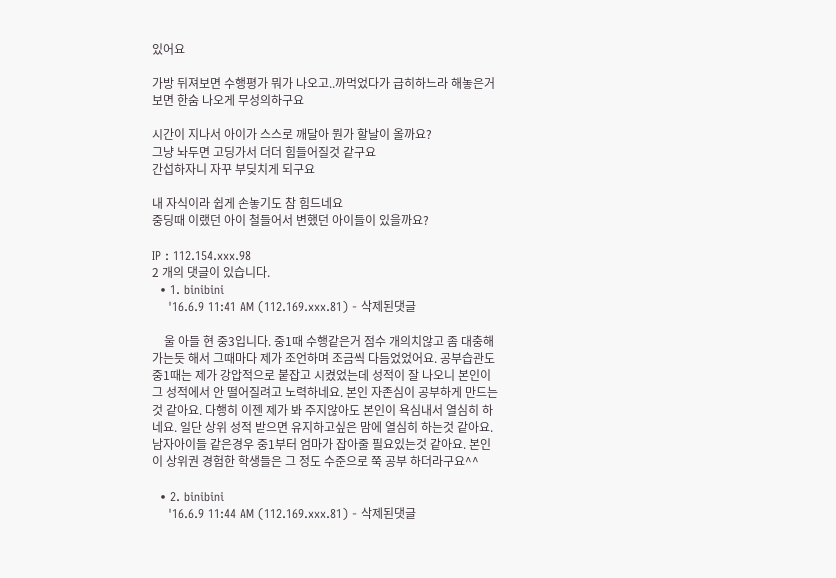있어요

가방 뒤져보면 수행평가 뭐가 나오고..까먹었다가 급히하느라 해놓은거 보면 한숨 나오게 무성의하구요

시간이 지나서 아이가 스스로 깨달아 뭔가 할날이 올까요?
그냥 놔두면 고딩가서 더더 힘들어질것 같구요
간섭하자니 자꾸 부딪치게 되구요

내 자식이라 쉽게 손놓기도 참 힘드네요
중딩때 이랬던 아이 철들어서 변했던 아이들이 있을까요?

IP : 112.154.xxx.98
2 개의 댓글이 있습니다.
  • 1. binibini
    '16.6.9 11:41 AM (112.169.xxx.81) - 삭제된댓글

    울 아들 현 중3입니다. 중1때 수행같은거 점수 개의치않고 좀 대충해가는듯 해서 그때마다 제가 조언하며 조금씩 다듬었었어요. 공부습관도 중1때는 제가 강압적으로 붙잡고 시켰었는데 성적이 잘 나오니 본인이 그 성적에서 안 떨어질려고 노력하네요. 본인 자존심이 공부하게 만드는것 같아요. 다행히 이젠 제가 봐 주지않아도 본인이 욕심내서 열심히 하네요. 일단 상위 성적 받으면 유지하고싶은 맘에 열심히 하는것 같아요. 남자아이들 같은경우 중1부터 엄마가 잡아줄 필요있는것 같아요. 본인이 상위권 경험한 학생들은 그 정도 수준으로 쭉 공부 하더라구요^^

  • 2. binibini
    '16.6.9 11:44 AM (112.169.xxx.81) - 삭제된댓글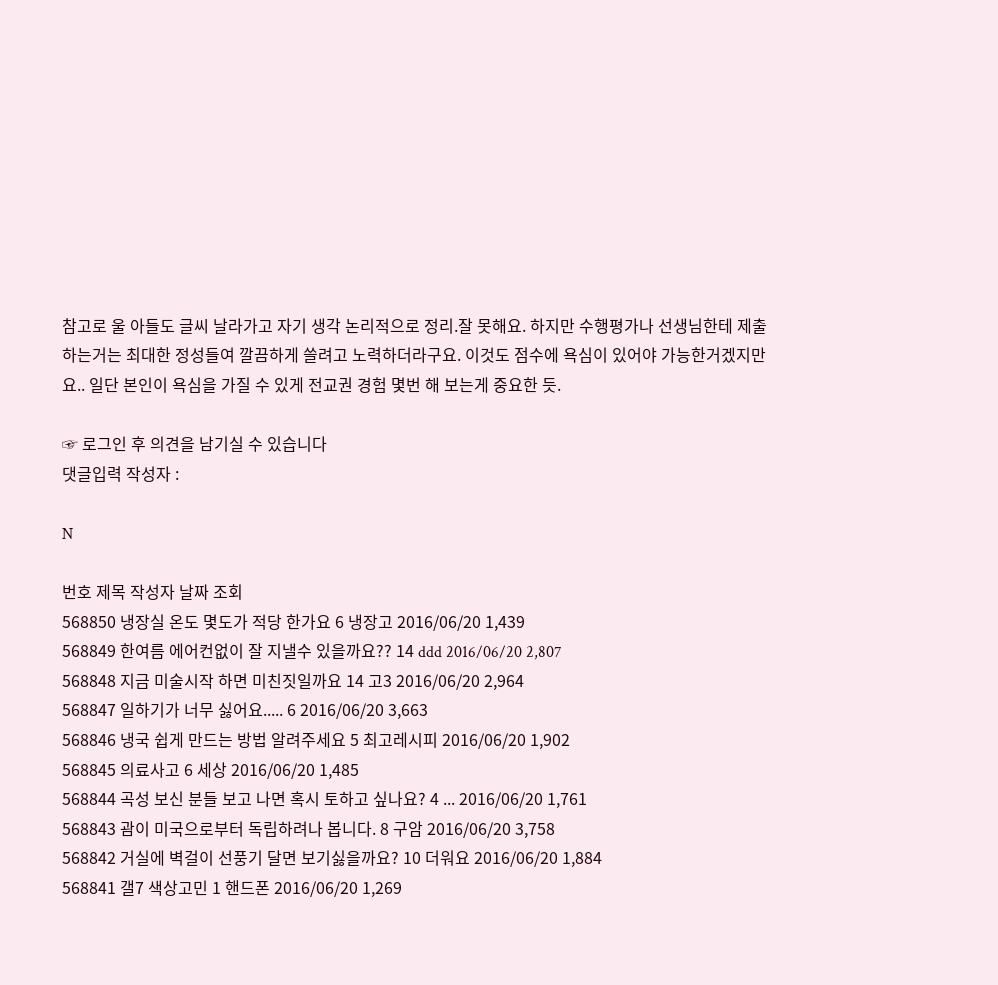참고로 울 아들도 글씨 날라가고 자기 생각 논리적으로 정리.잘 못해요. 하지만 수행평가나 선생님한테 제출하는거는 최대한 정성들여 깔끔하게 쓸려고 노력하더라구요. 이것도 점수에 욕심이 있어야 가능한거겠지만요.. 일단 본인이 욕심을 가질 수 있게 전교권 경험 몇번 해 보는게 중요한 듯.

☞ 로그인 후 의견을 남기실 수 있습니다
댓글입력 작성자 :

N

번호 제목 작성자 날짜 조회
568850 냉장실 온도 몇도가 적당 한가요 6 냉장고 2016/06/20 1,439
568849 한여름 에어컨없이 잘 지낼수 있을까요?? 14 ddd 2016/06/20 2,807
568848 지금 미술시작 하면 미친짓일까요 14 고3 2016/06/20 2,964
568847 일하기가 너무 싫어요..... 6 2016/06/20 3,663
568846 냉국 쉽게 만드는 방법 알려주세요 5 최고레시피 2016/06/20 1,902
568845 의료사고 6 세상 2016/06/20 1,485
568844 곡성 보신 분들 보고 나면 혹시 토하고 싶나요? 4 ... 2016/06/20 1,761
568843 괌이 미국으로부터 독립하려나 봅니다. 8 구암 2016/06/20 3,758
568842 거실에 벽걸이 선풍기 달면 보기싫을까요? 10 더워요 2016/06/20 1,884
568841 갤7 색상고민 1 핸드폰 2016/06/20 1,269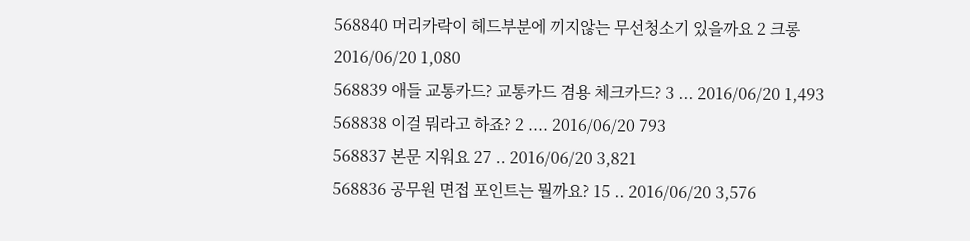568840 머리카락이 헤드부분에 끼지않는 무선청소기 있을까요 2 크롱 2016/06/20 1,080
568839 애들 교통카드? 교통카드 겸용 체크카드? 3 ... 2016/06/20 1,493
568838 이걸 뭐라고 하죠? 2 .... 2016/06/20 793
568837 본문 지워요 27 .. 2016/06/20 3,821
568836 공무원 면접 포인트는 뭘까요? 15 .. 2016/06/20 3,576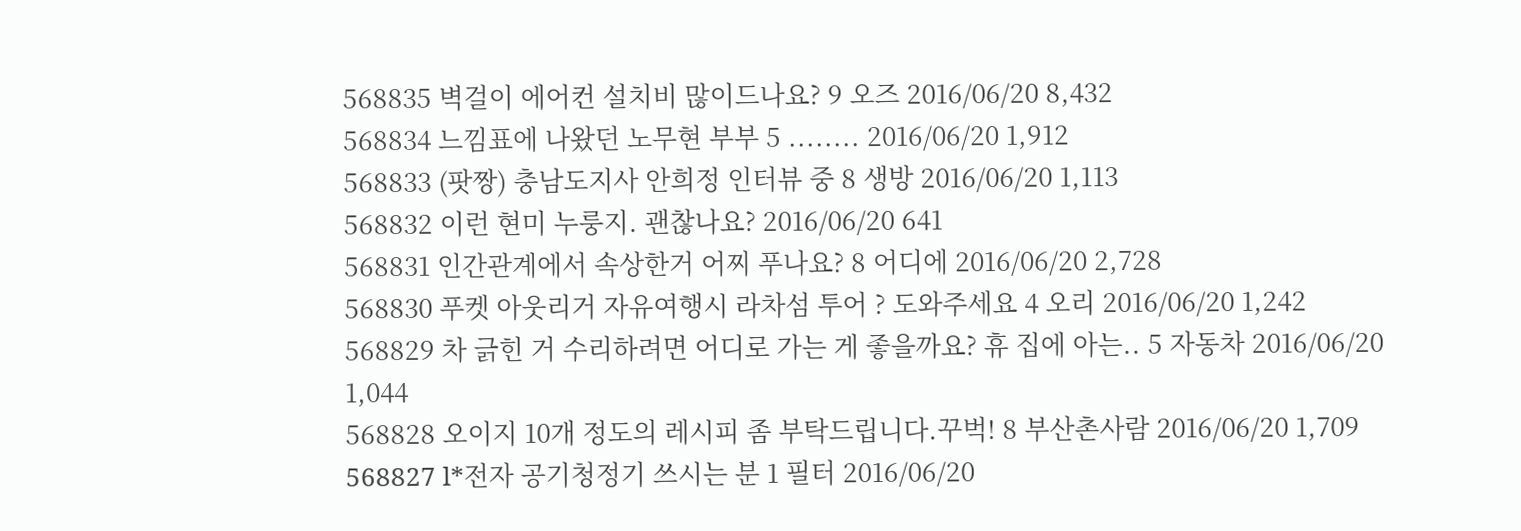568835 벽걸이 에어컨 설치비 많이드나요? 9 오즈 2016/06/20 8,432
568834 느낌표에 나왔던 노무현 부부 5 ........ 2016/06/20 1,912
568833 (팟짱) 충남도지사 안희정 인터뷰 중 8 생방 2016/06/20 1,113
568832 이런 현미 누룽지. 괜찮나요? 2016/06/20 641
568831 인간관계에서 속상한거 어찌 푸나요? 8 어디에 2016/06/20 2,728
568830 푸켓 아웃리거 자유여행시 라차섬 투어 ? 도와주세요 4 오리 2016/06/20 1,242
568829 차 긁힌 거 수리하려면 어디로 가는 게 좋을까요? 휴 집에 아는.. 5 자동차 2016/06/20 1,044
568828 오이지 10개 정도의 레시피 좀 부탁드립니다.꾸벅! 8 부산촌사람 2016/06/20 1,709
568827 l*전자 공기청정기 쓰시는 분 1 필터 2016/06/20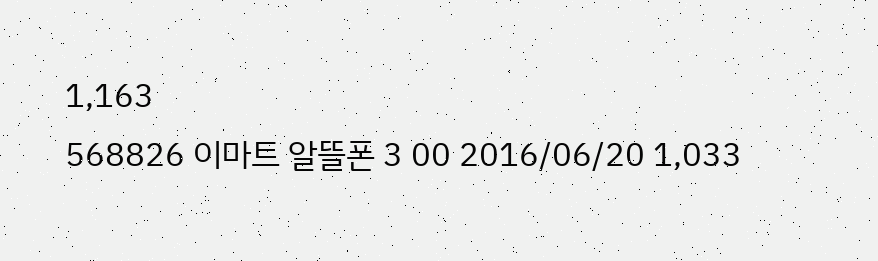1,163
568826 이마트 알뜰폰 3 00 2016/06/20 1,033